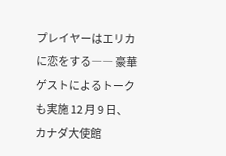プレイヤーはエリカに恋をする―― 豪華ゲストによるトークも実施 12 月 9 日、カナダ大使館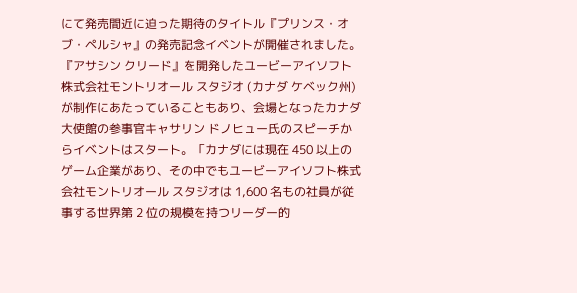にて発売間近に迫った期待のタイトル『プリンス・オブ・ペルシャ』の発売記念イベントが開催されました。『アサシン クリード』を開発したユービーアイソフト株式会社モントリオール スタジオ (カナダ ケベック州) が制作にあたっていることもあり、会場となったカナダ大使館の参事官キャサリン ドノヒュー氏のスピーチからイベントはスタート。「カナダには現在 450 以上のゲーム企業があり、その中でもユービーアイソフト株式会社モントリオール スタジオは 1,600 名もの社員が従事する世界第 2 位の規模を持つリーダー的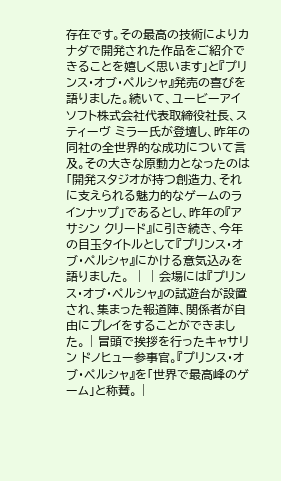存在です。その最高の技術によりカナダで開発された作品をご紹介できることを嬉しく思います」と『プリンス・オブ・ペルシャ』発売の喜びを語りました。続いて、ユービーアイソフト株式会社代表取締役社長、スティーヴ ミラー氏が登壇し、昨年の同社の全世界的な成功について言及。その大きな原動力となったのは「開発スタジオが持つ創造力、それに支えられる魅力的なゲームのラインナップ」であるとし、昨年の『アサシン クリード』に引き続き、今年の目玉タイトルとして『プリンス・オブ・ペルシャ』にかける意気込みを語りました。  |  | 会場には『プリンス・オブ・ペルシャ』の試遊台が設置され、集まった報道陣、関係者が自由にプレイをすることができました。 | 冒頭で挨拶を行ったキャサリン ドノヒュー参事官。『プリンス・オブ・ペルシャ』を「世界で最高峰のゲーム」と称賛。 |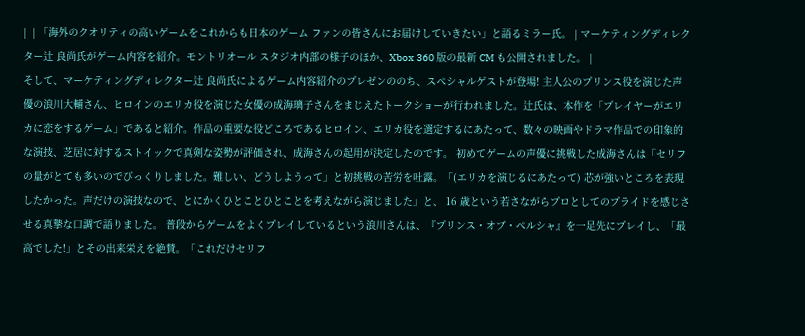|  | 「海外のクオリティの高いゲームをこれからも日本のゲーム ファンの皆さんにお届けしていきたい」と語るミラー氏。 | マーケティングディレクター辻 良尚氏がゲーム内容を紹介。モントリオール スタジオ内部の様子のほか、Xbox 360 版の最新 CM も公開されました。 |
そして、マーケティングディレクター辻 良尚氏によるゲーム内容紹介のプレゼンののち、スペシャルゲストが登場! 主人公のプリンス役を演じた声優の浪川大輔さん、ヒロインのエリカ役を演じた女優の成海璃子さんをまじえたトークショーが行われました。辻氏は、本作を「プレイヤーがエリカに恋をするゲーム」であると紹介。作品の重要な役どころであるヒロイン、エリカ役を選定するにあたって、数々の映画やドラマ作品での印象的な演技、芝居に対するストイックで真剣な姿勢が評価され、成海さんの起用が決定したのです。 初めてゲームの声優に挑戦した成海さんは「セリフの量がとても多いのでびっくりしました。難しい、どうしようって」と初挑戦の苦労を吐露。「(エリカを演じるにあたって) 芯が強いところを表現したかった。声だけの演技なので、とにかくひとことひとことを考えながら演じました」と、 16 歳という若さながらプロとしてのプライドを感じさせる真摯な口調で語りました。 普段からゲームをよくプレイしているという浪川さんは、『プリンス・オブ・ペルシャ』を一足先にプレイし、「最高でした!」とその出来栄えを絶賛。「これだけセリフ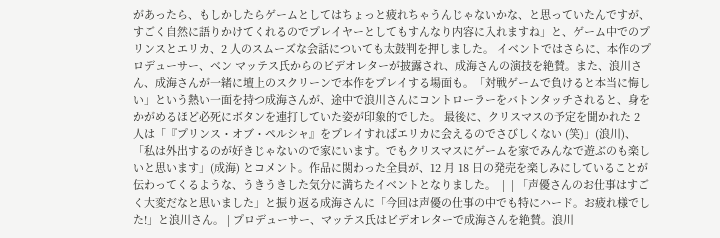があったら、もしかしたらゲームとしてはちょっと疲れちゃうんじゃないかな、と思っていたんですが、すごく自然に語りかけてくれるのでプレイヤーとしてもすんなり内容に入れますね」と、ゲーム中でのプリンスとエリカ、2 人のスムーズな会話についても太鼓判を押しました。 イベントではさらに、本作のプロデューサー、ベン マッテス氏からのビデオレターが披露され、成海さんの演技を絶賛。また、浪川さん、成海さんが一緒に壇上のスクリーンで本作をプレイする場面も。「対戦ゲームで負けると本当に悔しい」という熱い一面を持つ成海さんが、途中で浪川さんにコントローラーをバトンタッチされると、身をかがめるほど必死にボタンを連打していた姿が印象的でした。 最後に、クリスマスの予定を聞かれた 2 人は「『プリンス・オブ・ペルシャ』をプレイすればエリカに会えるのでさびしくない (笑)」(浪川)、「私は外出するのが好きじゃないので家にいます。でもクリスマスにゲームを家でみんなで遊ぶのも楽しいと思います」(成海) とコメント。作品に関わった全員が、12 月 18 日の発売を楽しみにしていることが伝わってくるような、うきうきした気分に満ちたイベントとなりました。  |  | 「声優さんのお仕事はすごく大変だなと思いました」と振り返る成海さんに「今回は声優の仕事の中でも特にハード。お疲れ様でした!」と浪川さん。 | プロデューサー、マッテス氏はビデオレターで成海さんを絶賛。浪川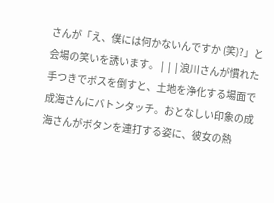さんが「え、僕には何かないんですか (笑)?」と会場の笑いを誘います。 |  |  | 浪川さんが慣れた手つきでボスを倒すと、土地を浄化する場面で成海さんにバトンタッチ。おとなしい印象の成海さんがボタンを連打する姿に、彼女の熱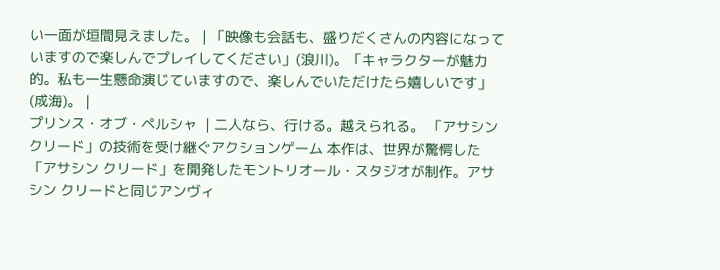い一面が垣間見えました。 | 「映像も会話も、盛りだくさんの内容になっていますので楽しんでプレイしてください」(浪川)。「キャラクターが魅力的。私も一生懸命演じていますので、楽しんでいただけたら嬉しいです」(成海)。 |
プリンス・オブ・ペルシャ  | 二人なら、行ける。越えられる。 「アサシン クリード」の技術を受け継ぐアクションゲーム 本作は、世界が驚愕した「アサシン クリード」を開発したモントリオール・スタジオが制作。アサシン クリードと同じアンヴィ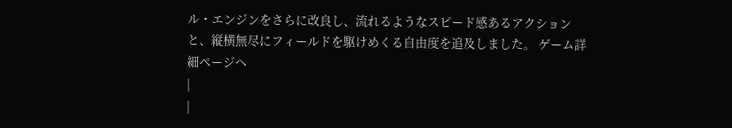ル・エンジンをさらに改良し、流れるようなスピード感あるアクションと、縦横無尽にフィールドを駆けめくる自由度を追及しました。 ゲーム詳細ページへ
|
|